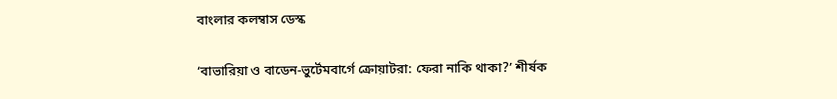বাংলার কলম্বাস ডেস্ক

‘বাভারিয়া ও বাডেন-ভুর্টেমবার্গে ক্রোয়াটরা: ফেরা নাকি থাকা?’ শীর্ষক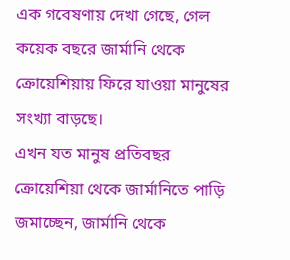এক গবেষণায় দেখা গেছে, গেল কয়েক বছরে জার্মানি থেকে ক্রোয়েশিয়ায় ফিরে যাওয়া মানুষের সংখ্যা বাড়ছে।
এখন যত মানুষ প্রতিবছর ক্রোয়েশিয়া থেকে জার্মানিতে পাড়ি জমাচ্ছেন, জার্মানি থেকে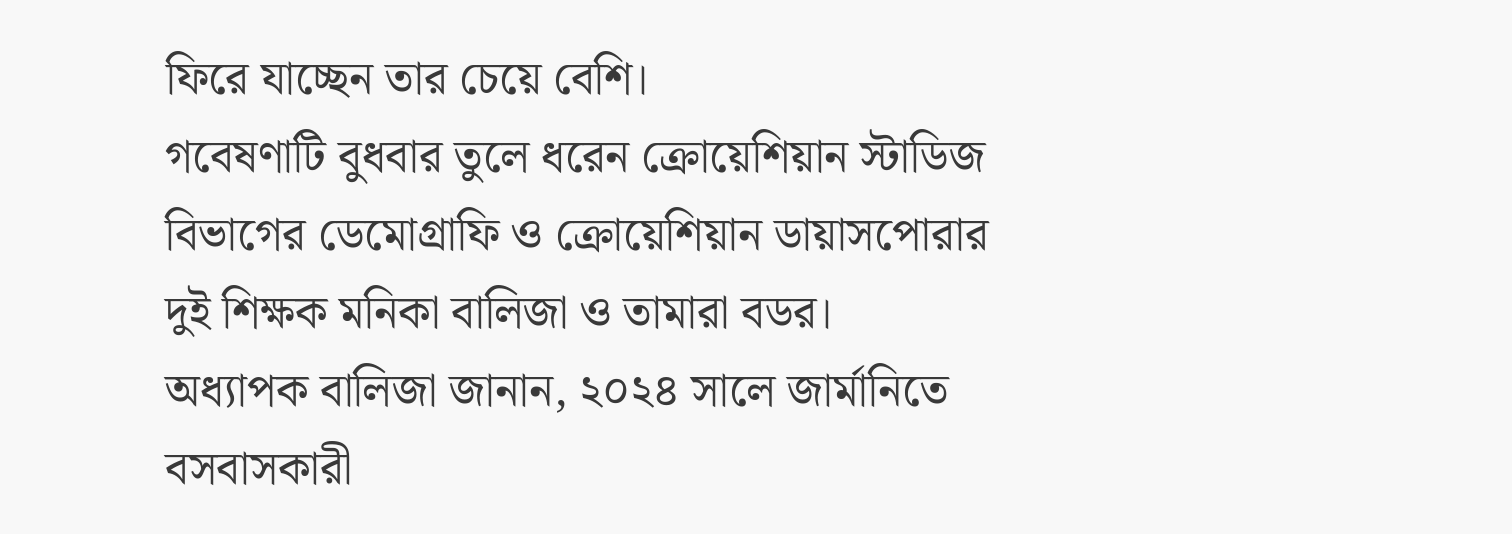ফিরে যাচ্ছেন তার চেয়ে বেশি।
গবেষণাটি বুধবার তুলে ধরেন ক্রোয়েশিয়ান স্টাডিজ বিভাগের ডেমোগ্রাফি ও ক্রোয়েশিয়ান ডায়াসপোরার দুই শিক্ষক মনিকা বালিজা ও তামারা বডর।
অধ্যাপক বালিজা জানান, ২০২৪ সালে জার্মানিতে বসবাসকারী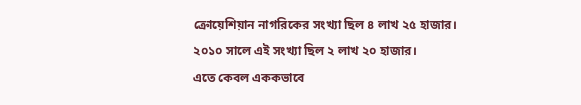ক্রোয়েশিয়ান নাগরিকের সংখ্যা ছিল ৪ লাখ ২৫ হাজার। ২০১০ সালে এই সংখ্যা ছিল ২ লাখ ২০ হাজার।
এতে কেবল এককভাবে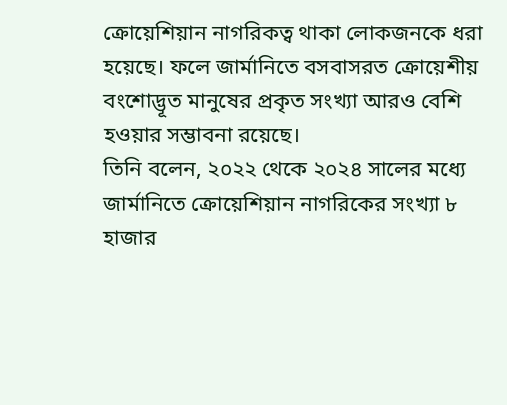ক্রোয়েশিয়ান নাগরিকত্ব থাকা লোকজনকে ধরা হয়েছে। ফলে জার্মানিতে বসবাসরত ক্রোয়েশীয় বংশোদ্ভূত মানুষের প্রকৃত সংখ্যা আরও বেশি হওয়ার সম্ভাবনা রয়েছে।
তিনি বলেন, ২০২২ থেকে ২০২৪ সালের মধ্যে জার্মানিতে ক্রোয়েশিয়ান নাগরিকের সংখ্যা ৮ হাজার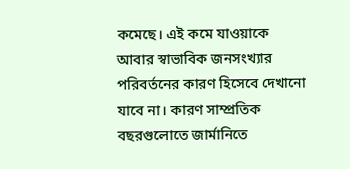কমেছে। এই কমে যাওয়াকে আবার স্বাভাবিক জনসংখ্যার পরিবর্তনের কারণ হিসেবে দেখানো যাবে না। কারণ সাম্প্রতিক বছরগুলোতে জার্মানিতে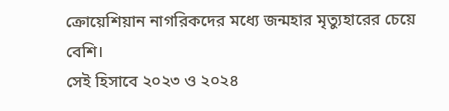ক্রোয়েশিয়ান নাগরিকদের মধ্যে জন্মহার মৃত্যুহারের চেয়ে বেশি।
সেই হিসাবে ২০২৩ ও ২০২৪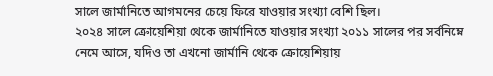সালে জার্মানিতে আগমনের চেয়ে ফিরে যাওয়ার সংখ্যা বেশি ছিল।
২০২৪ সালে ক্রোয়েশিয়া থেকে জার্মানিতে যাওয়ার সংখ্যা ২০১১ সালের পর সর্বনিম্নে নেমে আসে, যদিও তা এখনো জার্মানি থেকে ক্রোয়েশিয়ায়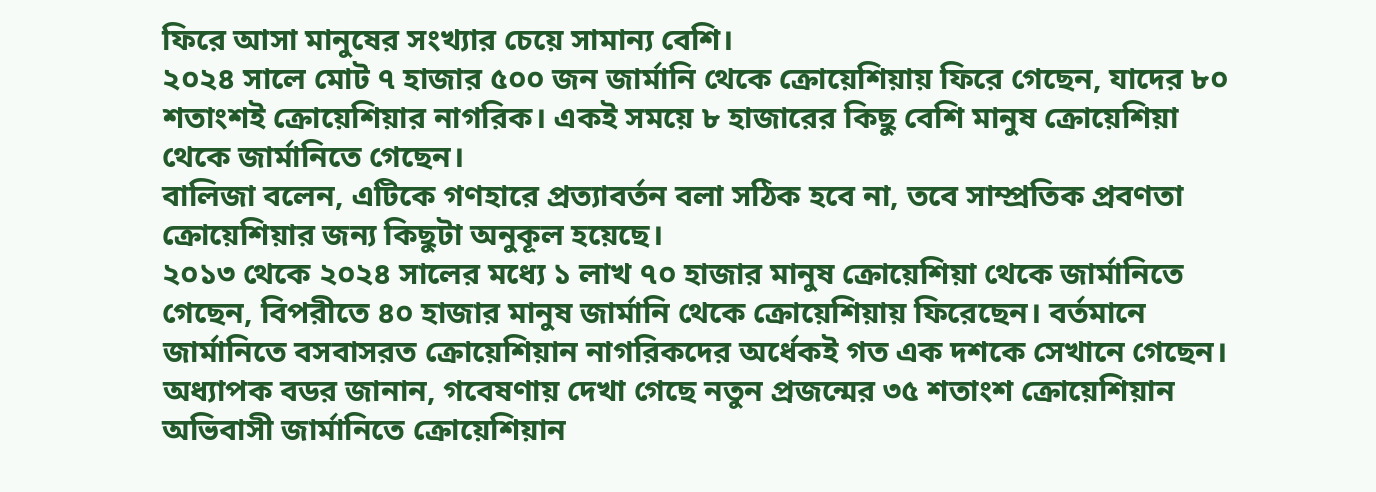ফিরে আসা মানুষের সংখ্যার চেয়ে সামান্য বেশি।
২০২৪ সালে মোট ৭ হাজার ৫০০ জন জার্মানি থেকে ক্রোয়েশিয়ায় ফিরে গেছেন, যাদের ৮০ শতাংশই ক্রোয়েশিয়ার নাগরিক। একই সময়ে ৮ হাজারের কিছু বেশি মানুষ ক্রোয়েশিয়া থেকে জার্মানিতে গেছেন।
বালিজা বলেন, এটিকে গণহারে প্রত্যাবর্তন বলা সঠিক হবে না, তবে সাম্প্রতিক প্রবণতা ক্রোয়েশিয়ার জন্য কিছুটা অনুকূল হয়েছে।
২০১৩ থেকে ২০২৪ সালের মধ্যে ১ লাখ ৭০ হাজার মানুষ ক্রোয়েশিয়া থেকে জার্মানিতে গেছেন, বিপরীতে ৪০ হাজার মানুষ জার্মানি থেকে ক্রোয়েশিয়ায় ফিরেছেন। বর্তমানে জার্মানিতে বসবাসরত ক্রোয়েশিয়ান নাগরিকদের অর্ধেকই গত এক দশকে সেখানে গেছেন।
অধ্যাপক বডর জানান, গবেষণায় দেখা গেছে নতুন প্রজন্মের ৩৫ শতাংশ ক্রোয়েশিয়ান অভিবাসী জার্মানিতে ক্রোয়েশিয়ান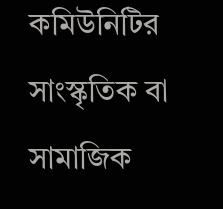কমিউনিটির সাংস্কৃতিক বা সামাজিক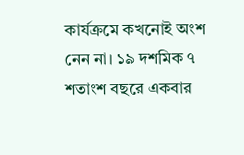কার্যক্রমে কখনোই অংশ নেন না। ১৯ দশমিক ৭ শতাংশ বছরে একবার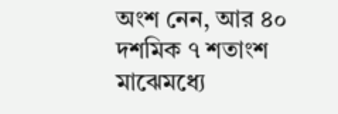অংশ নেন, আর ৪০ দশমিক ৭ শতাংশ মাঝেমধ্যে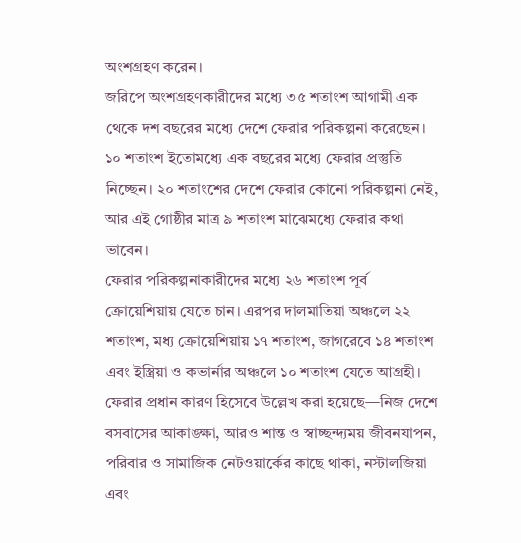অংশগ্রহণ করেন।
জরিপে অংশগ্রহণকারীদের মধ্যে ৩৫ শতাংশ আগামী এক থেকে দশ বছরের মধ্যে দেশে ফেরার পরিকল্পনা করেছেন। ১০ শতাংশ ইতোমধ্যে এক বছরের মধ্যে ফেরার প্রস্তুতি নিচ্ছেন। ২০ শতাংশের দেশে ফেরার কোনো পরিকল্পনা নেই, আর এই গোষ্ঠীর মাত্র ৯ শতাংশ মাঝেমধ্যে ফেরার কথা ভাবেন।
ফেরার পরিকল্পনাকারীদের মধ্যে ২৬ শতাংশ পূর্ব ক্রোয়েশিয়ায় যেতে চান। এরপর দালমাতিয়া অঞ্চলে ২২ শতাংশ, মধ্য ক্রোয়েশিয়ায় ১৭ শতাংশ, জাগরেবে ১৪ শতাংশ এবং ইস্ত্রিয়া ও কভার্নার অঞ্চলে ১০ শতাংশ যেতে আগ্রহী।
ফেরার প্রধান কারণ হিসেবে উল্লেখ করা হয়েছে—নিজ দেশে বসবাসের আকাঙ্ক্ষা, আরও শান্ত ও স্বাচ্ছন্দ্যময় জীবনযাপন, পরিবার ও সামাজিক নেটওয়ার্কের কাছে থাকা, নস্টালজিয়া এবং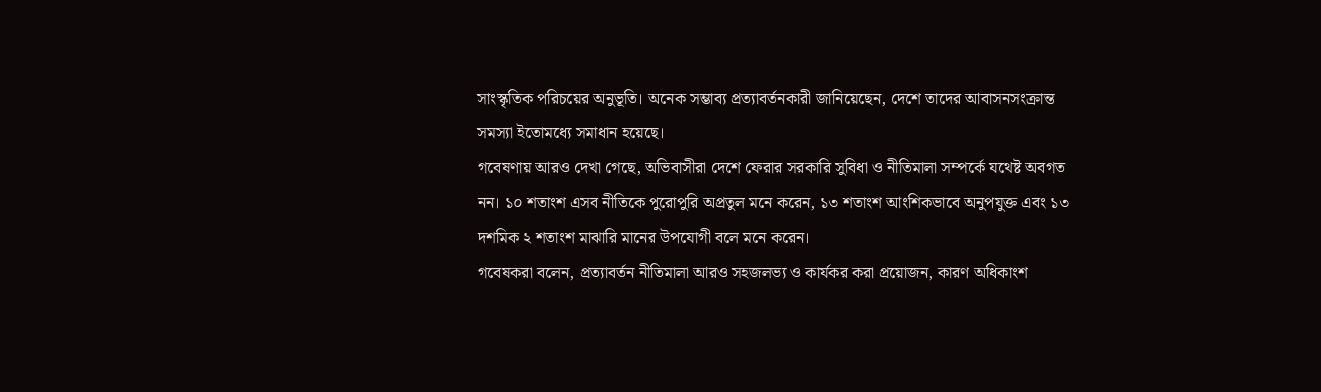সাংস্কৃতিক পরিচয়ের অনুভূতি। অনেক সম্ভাব্য প্রত্যাবর্তনকারী জানিয়েছেন, দেশে তাদের আবাসনসংক্রান্ত সমস্যা ইতোমধ্যে সমাধান হয়েছে।
গবেষণায় আরও দেখা গেছে, অভিবাসীরা দেশে ফেরার সরকারি সুবিধা ও নীতিমালা সম্পর্কে যথেষ্ট অবগত নন। ১০ শতাংশ এসব নীতিকে পুরোপুরি অপ্রতুল মনে করেন, ১৩ শতাংশ আংশিকভাবে অনুপযুক্ত এবং ১৩ দশমিক ২ শতাংশ মাঝারি মানের উপযোগী বলে মনে করেন।
গবেষকরা বলেন, প্রত্যাবর্তন নীতিমালা আরও সহজলভ্য ও কার্যকর করা প্রয়োজন, কারণ অধিকাংশ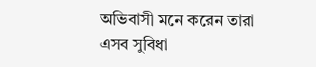অভিবাসী মনে করেন তারা এসব সুবিধা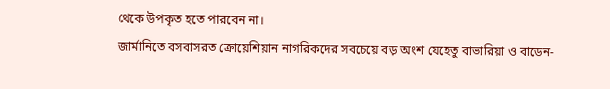থেকে উপকৃত হতে পারবেন না।
জার্মানিতে বসবাসরত ক্রোয়েশিয়ান নাগরিকদের সবচেয়ে বড় অংশ যেহেতু বাভারিয়া ও বাডেন-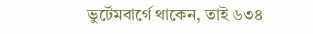ভুর্টেমবার্গে থাকেন, তাই ৬৩৪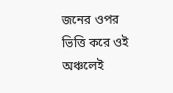জনের ওপর ভিত্তি করে ওই অঞ্চলেই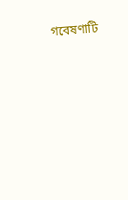গবেষণাটি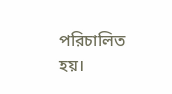পরিচালিত হয়।